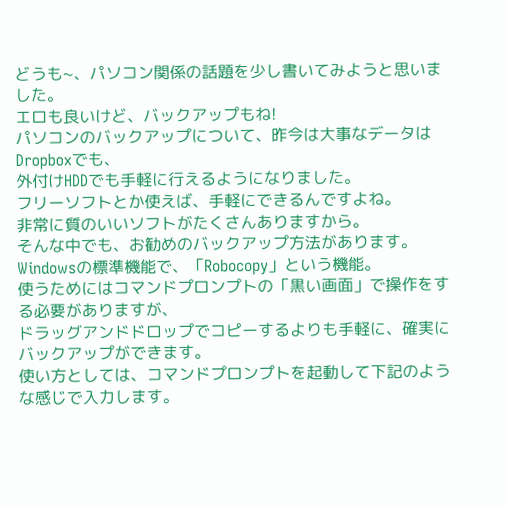どうも~、パソコン関係の話題を少し書いてみようと思いました。
エロも良いけど、バックアップもね!
パソコンのバックアップについて、昨今は大事なデータはDropboxでも、
外付けHDDでも手軽に行えるようになりました。
フリーソフトとか使えば、手軽にできるんですよね。
非常に質のいいソフトがたくさんありますから。
そんな中でも、お勧めのバックアップ方法があります。
Windowsの標準機能で、「Robocopy」という機能。
使うためにはコマンドプロンプトの「黒い画面」で操作をする必要がありますが、
ドラッグアンドドロップでコピーするよりも手軽に、確実にバックアップができます。
使い方としては、コマンドプロンプトを起動して下記のような感じで入力します。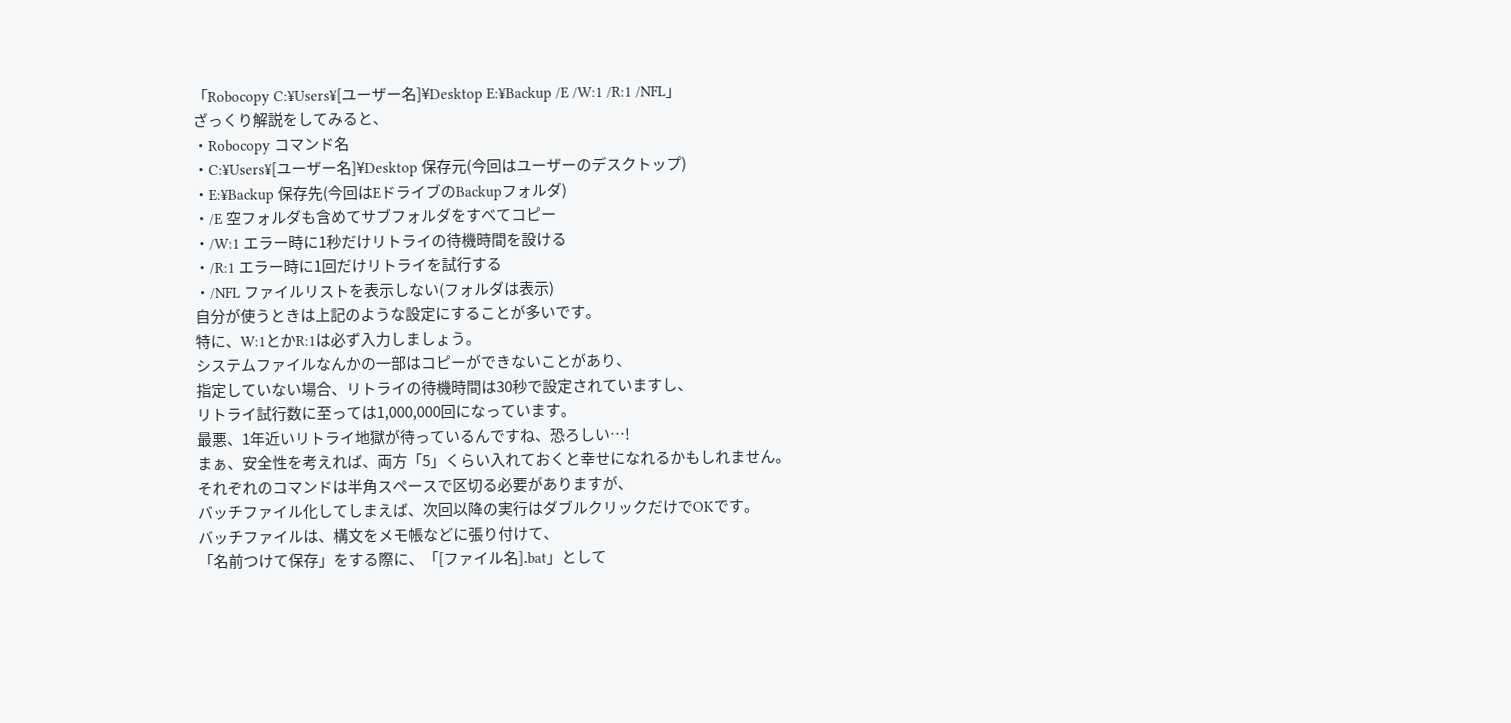「Robocopy C:¥Users¥[ユーザー名]¥Desktop E:¥Backup /E /W:1 /R:1 /NFL」
ざっくり解説をしてみると、
・Robocopy コマンド名
・C:¥Users¥[ユーザー名]¥Desktop 保存元(今回はユーザーのデスクトップ)
・E:¥Backup 保存先(今回はEドライブのBackupフォルダ)
・/E 空フォルダも含めてサブフォルダをすべてコピー
・/W:1 エラー時に1秒だけリトライの待機時間を設ける
・/R:1 エラー時に1回だけリトライを試行する
・/NFL ファイルリストを表示しない(フォルダは表示)
自分が使うときは上記のような設定にすることが多いです。
特に、W:1とかR:1は必ず入力しましょう。
システムファイルなんかの一部はコピーができないことがあり、
指定していない場合、リトライの待機時間は30秒で設定されていますし、
リトライ試行数に至っては1,000,000回になっています。
最悪、1年近いリトライ地獄が待っているんですね、恐ろしい…!
まぁ、安全性を考えれば、両方「5」くらい入れておくと幸せになれるかもしれません。
それぞれのコマンドは半角スペースで区切る必要がありますが、
バッチファイル化してしまえば、次回以降の実行はダブルクリックだけでOKです。
バッチファイルは、構文をメモ帳などに張り付けて、
「名前つけて保存」をする際に、「[ファイル名].bat」として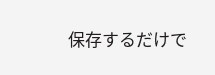保存するだけで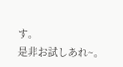す。
是非お試しあれ~。